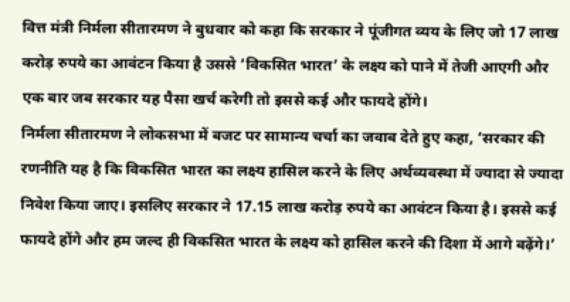वित्त मंत्री निर्मला सीतारमण ने बुधवार को कहा कि सरकार ने पूंजीगत व्यय के लिए जो 17 लाख करोड़ रुपये का आवंटन किया है उससे ‘विकसित भारत’ के लक्ष्य को पाने में तेजी आएगी और एक बार जब सरकार यह पैसा खर्च करेगी तो इससे कई और फायदे होंगे।
निर्मला सीतारमण ने लोकसभा में बजट पर सामान्य चर्चा का जवाब देते हुए कहा, ‘सरकार की रणनीति यह है कि विकसित भारत का लक्ष्य हासिल करने के लिए अर्थव्यवस्था में ज्यादा से ज्यादा निवेश किया जाए। इसलिए सरकार ने 17.15 लाख करोड़ रुपये का आवंटन किया है। इससे कई फायदे होंगे और हम जल्द ही विकसित भारत के लक्ष्य को हासिल करने की दिशा में आगे बढ़ेंगे।’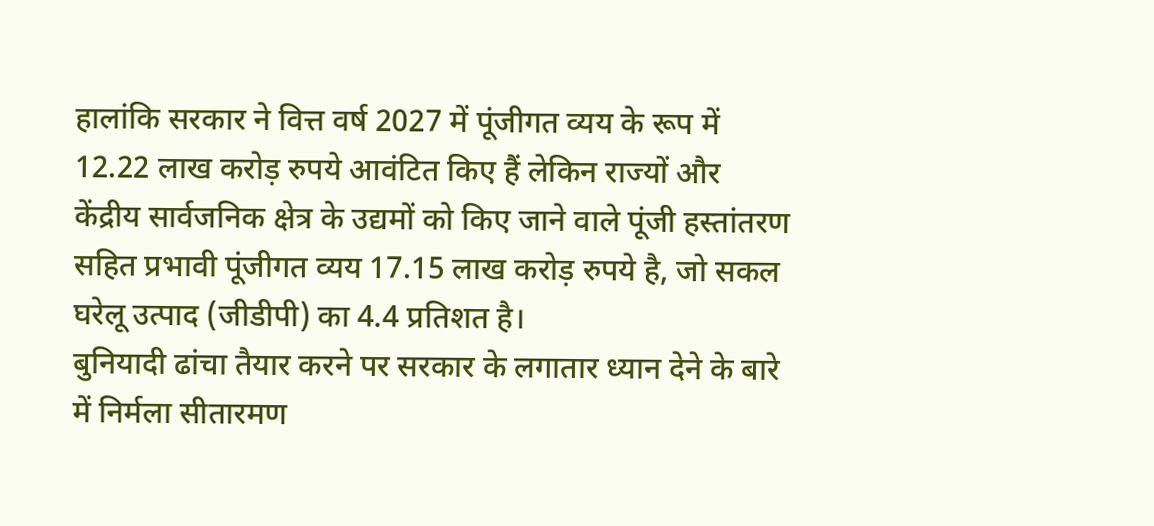हालांकि सरकार ने वित्त वर्ष 2027 में पूंजीगत व्यय के रूप में 12.22 लाख करोड़ रुपये आवंटित किए हैं लेकिन राज्यों और केंद्रीय सार्वजनिक क्षेत्र के उद्यमों को किए जाने वाले पूंजी हस्तांतरण सहित प्रभावी पूंजीगत व्यय 17.15 लाख करोड़ रुपये है, जो सकल घरेलू उत्पाद (जीडीपी) का 4.4 प्रतिशत है।
बुनियादी ढांचा तैयार करने पर सरकार के लगातार ध्यान देने के बारे में निर्मला सीतारमण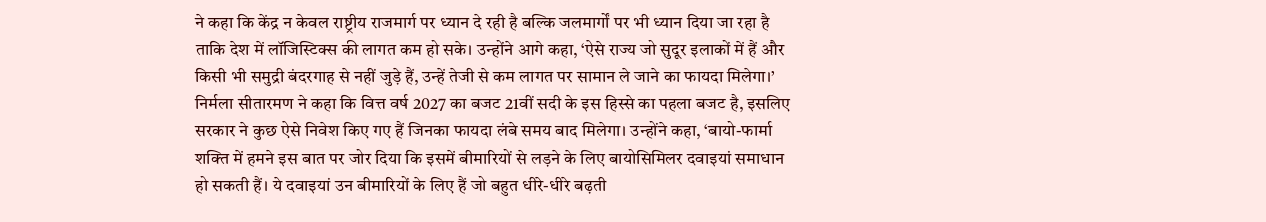ने कहा कि केंद्र न केवल राष्ट्रीय राजमार्ग पर ध्यान दे रही है बल्कि जलमार्गों पर भी ध्यान दिया जा रहा है ताकि देश में लॉजिस्टिक्स की लागत कम हो सके। उन्होंने आगे कहा, ‘ऐसे राज्य जो सुदूर इलाकों में हैं और किसी भी समुद्री बंदरगाह से नहीं जुड़े हैं, उन्हें तेजी से कम लागत पर सामान ले जाने का फायदा मिलेगा।’
निर्मला सीतारमण ने कहा कि वित्त वर्ष 2027 का बजट 21वीं सदी के इस हिस्से का पहला बजट है, इसलिए सरकार ने कुछ ऐसे निवेश किए गए हैं जिनका फायदा लंबे समय बाद मिलेगा। उन्होंने कहा, ‘बायो-फार्मा शक्ति में हमने इस बात पर जोर दिया कि इसमें बीमारियों से लड़ने के लिए बायोसिमिलर दवाइयां समाधान हो सकती हैं। ये दवाइयां उन बीमारियों के लिए हैं जो बहुत धीरे-धीरे बढ़ती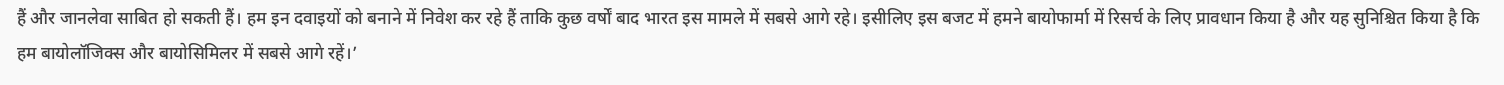हैं और जानलेवा साबित हो सकती हैं। हम इन दवाइयों को बनाने में निवेश कर रहे हैं ताकि कुछ वर्षों बाद भारत इस मामले में सबसे आगे रहे। इसीलिए इस बजट में हमने बायोफार्मा में रिसर्च के लिए प्रावधान किया है और यह सुनिश्चित किया है कि हम बायोलॉजिक्स और बायोसिमिलर में सबसे आगे रहें।’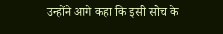उन्होंने आगे कहा कि इसी सोच के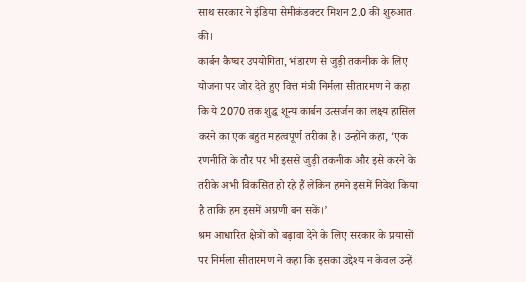साथ सरकार ने इंडिया सेमीकंडक्टर मिशन 2.0 की शुरुआत की।
कार्बन कैप्चर उपयोगिता, भंडारण से जुड़ी तकनीक के लिए योजना पर जोर देते हुए वित्त मंत्री निर्मला सीतारमण ने कहा कि ये 2070 तक शुद्ध शून्य कार्बन उत्सर्जन का लक्ष्य हासिल करने का एक बहुत महत्वपूर्ण तरीका है। उन्होंने कहा, ‘एक रणनीति के तौर पर भी इससे जुड़ी तकनीक और इसे करने के तरीके अभी विकसित हो रहे हैं लेकिन हमने इसमें निवेश किया है ताकि हम इसमें अग्रणी बन सकें।’
श्रम आधारित क्षेत्रों को बढ़ावा देने के लिए सरकार के प्रयासों पर निर्मला सीतारमण ने कहा कि इसका उद्देश्य न केवल उन्हें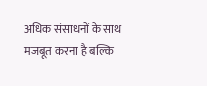अधिक संसाधनों के साथ मजबूत करना है बल्कि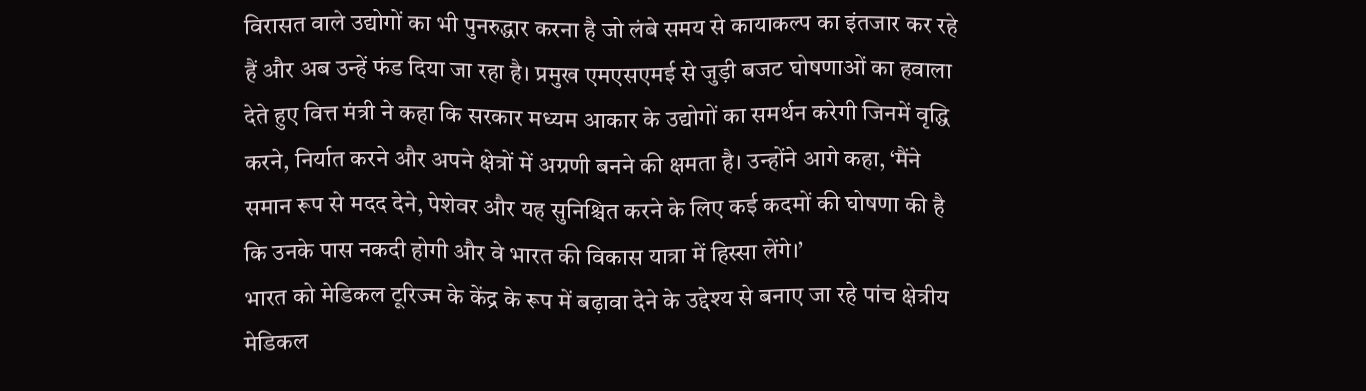विरासत वाले उद्योगों का भी पुनरुद्धार करना है जो लंबे समय से कायाकल्प का इंतजार कर रहे हैं और अब उन्हें फंड दिया जा रहा है। प्रमुख एमएसएमई से जुड़ी बजट घोषणाओं का हवाला देते हुए वित्त मंत्री ने कहा कि सरकार मध्यम आकार के उद्योगों का समर्थन करेगी जिनमें वृद्धि करने, निर्यात करने और अपने क्षेत्रों में अग्रणी बनने की क्षमता है। उन्होंने आगे कहा, ‘मैंने समान रूप से मदद देने, पेशेवर और यह सुनिश्चित करने के लिए कई कदमों की घोषणा की है कि उनके पास नकदी होगी और वे भारत की विकास यात्रा में हिस्सा लेंगे।’
भारत को मेडिकल टूरिज्म के केंद्र के रूप में बढ़ावा देने के उद्देश्य से बनाए जा रहे पांच क्षेत्रीय मेडिकल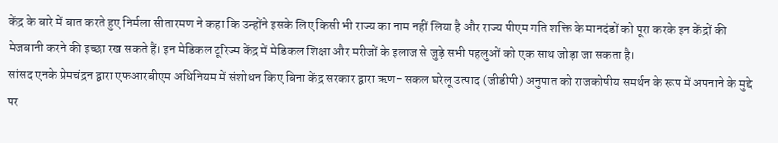केंद्र के बारे में बात करते हुए निर्मला सीतारमण ने कहा कि उन्होंने इसके लिए किसी भी राज्य का नाम नहीं लिया है और राज्य पीएम गति शक्ति के मानदंडों को पूरा करके इन केंद्रों की मेजबानी करने की इच्छा रख सकते हैं। इन मेडिकल टूरिज्म केंद्र में मेडिकल शिक्षा और मरीजों के इलाज से जुड़े सभी पहलुओं को एक साथ जोड़ा जा सकता है।
सांसद एनके प्रेमचंद्रन द्वारा एफआरबीएम अधिनियम में संशोधन किए बिना केंद्र सरकार द्वारा ऋण- सकल घरेलू उत्पाद (जीडीपी) अनुपात को राजकोषीय समर्थन के रूप में अपनाने के मुद्दे पर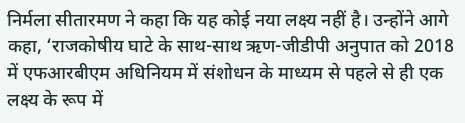निर्मला सीतारमण ने कहा कि यह कोई नया लक्ष्य नहीं है। उन्होंने आगे कहा, ‘राजकोषीय घाटे के साथ-साथ ऋण-जीडीपी अनुपात को 2018 में एफआरबीएम अधिनियम में संशोधन के माध्यम से पहले से ही एक लक्ष्य के रूप में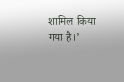शामिल किया गया है।’